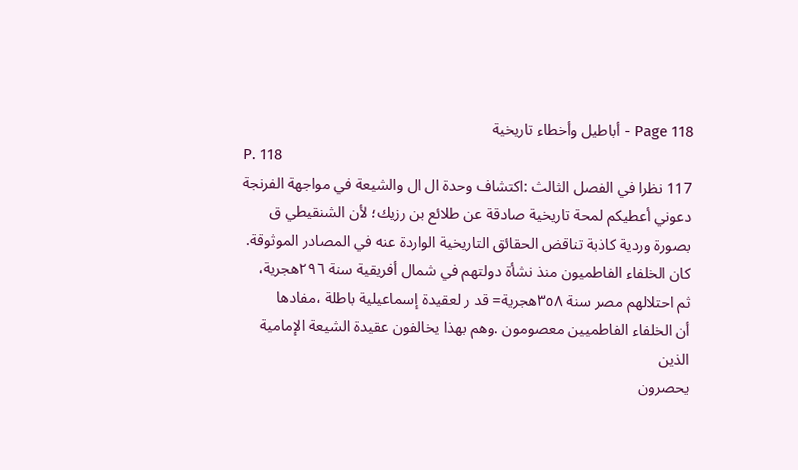Page 118 - أباطيل وأخطاء تاريخية
P. 118
117 نظرا في الفصل الثالث :اكتشاف وحدة ال ال والشيعة في مواجهة الفرنجة
دعوني أعطيكم لمحة تاريخية صادقة عن طلائع بن رزيك؛ لأن الشنقيطي ق
بصورة وردية كاذبة تناقض الحقائق التاريخية الواردة عنه في المصادر الموثوقة.
كان الخلفاء الفاطميون منذ نشأة دولتهم في شمال أفريقية سنة ٢٩٦هجرية،
ثم احتلالهم مصر سنة ٣٥٨هجرية= قد ر لعقيدة إسماعيلية باطلة ،مفادها
أن الخلفاء الفاطميين معصومون .وهم بهذا يخالفون عقيدة الشيعة الإمامية الذين
يحصرون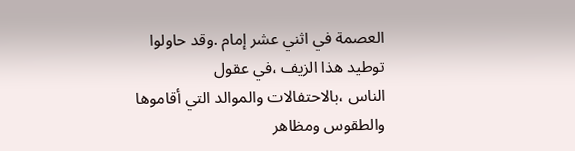العصمة في اثني عشر إمام .وقد حاولوا توطيد هذا الزيف ،في عقول
الناس ،بالاحتفالات والموالد التي أقاموها والطقوس ومظاهر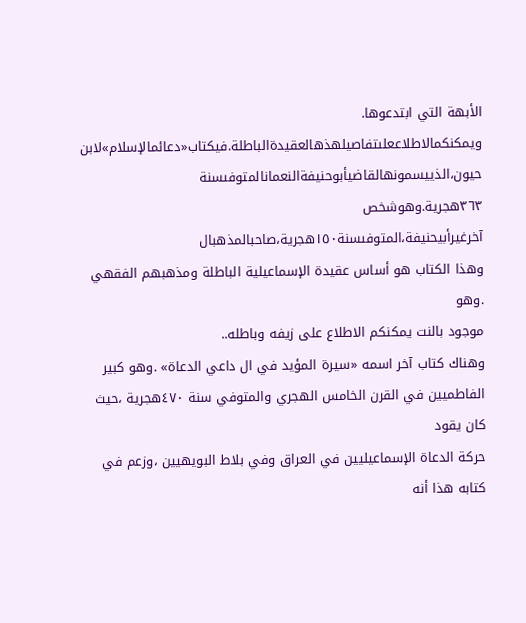الأبهة التي ابتدعوها.
ويمكنكمالاطلاععلىتفاصيلهذهالعقيدةالباطلة.فيكتاب«دعائمالإسلام»لابن
حيون،الذييسمونهالقاضيأبوحنيفةالنعمانالمتوفىسنة ٣٦٣هجرية.وهوشخص
آخرغيرأبيحنيفة،المتوفىسنة١٥٠هجرية،صاحبالمذهبال
وهذا الكتاب هو أساس عقيدة الإسماعيلية الباطلة ومذهبهم الفقهي .وهو
موجود بالنت يمكنكم الاطلاع على زيفه وباطله..
وهناك كتاب آخر اسمه «سيرة المؤيد في ال داعي الدعاة» .وهو كبير
الفاطميين في القرن الخامس الهجري والمتوفي سنة ٤٧٠هجرية ،حيث كان يقود
حركة الدعاة الإسماعيليين في العراق وفي بلاط البويهيين ،وزعم في كتابه هذا أنه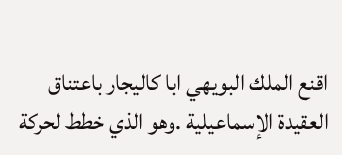اقنع الملك البويهي ابا كاليجار باعتناق العقيدة الإسماعيلية .وهو الذي خطط لحركة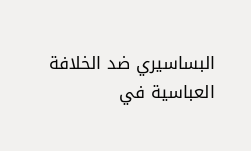البساسيري ضد الخلافة العباسية في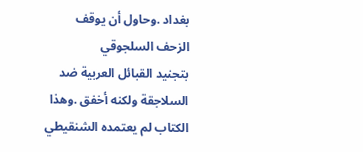بغداد .وحاول أن يوقف الزحف السلجوقي
بتجنيد القبائل العربية ضد السلاجقة ولكنه أخفق .وهذا الكتاب لم يعتمده الشنقيطي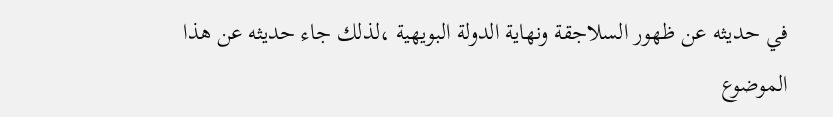في حديثه عن ظهور السلاجقة ونهاية الدولة البويهية ،لذلك جاء حديثه عن هذا
الموضوع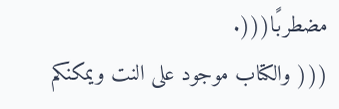مضطربًا(((.
((( والكتاب موجود على النت ويمكنكم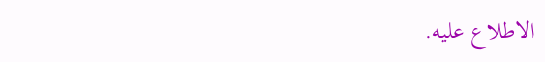الاطلاع عليه.